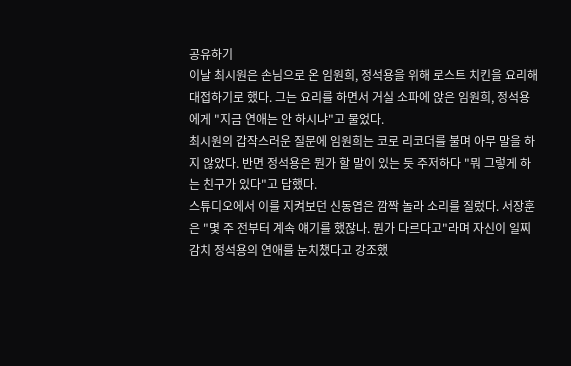공유하기
이날 최시원은 손님으로 온 임원희, 정석용을 위해 로스트 치킨을 요리해 대접하기로 했다. 그는 요리를 하면서 거실 소파에 앉은 임원희, 정석용에게 "지금 연애는 안 하시냐"고 물었다.
최시원의 갑작스러운 질문에 임원희는 코로 리코더를 불며 아무 말을 하지 않았다. 반면 정석용은 뭔가 할 말이 있는 듯 주저하다 "뭐 그렇게 하는 친구가 있다"고 답했다.
스튜디오에서 이를 지켜보던 신동엽은 깜짝 놀라 소리를 질렀다. 서장훈은 "몇 주 전부터 계속 얘기를 했잖나. 뭔가 다르다고"라며 자신이 일찌감치 정석용의 연애를 눈치챘다고 강조했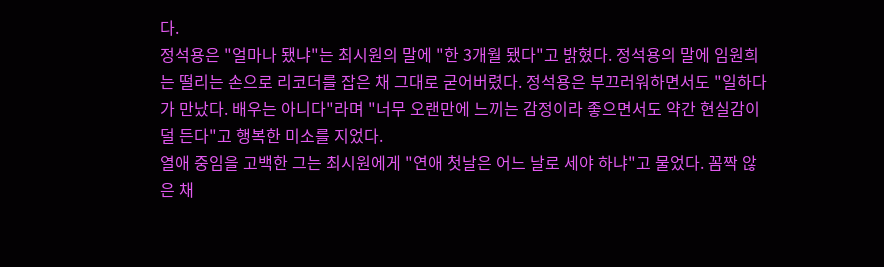다.
정석용은 "얼마나 됐냐"는 최시원의 말에 "한 3개월 됐다"고 밝혔다. 정석용의 말에 임원희는 떨리는 손으로 리코더를 잡은 채 그대로 굳어버렸다. 정석용은 부끄러워하면서도 "일하다가 만났다. 배우는 아니다"라며 "너무 오랜만에 느끼는 감정이라 좋으면서도 약간 현실감이 덜 든다"고 행복한 미소를 지었다.
열애 중임을 고백한 그는 최시원에게 "연애 첫날은 어느 날로 세야 하냐"고 물었다. 꼼짝 않은 채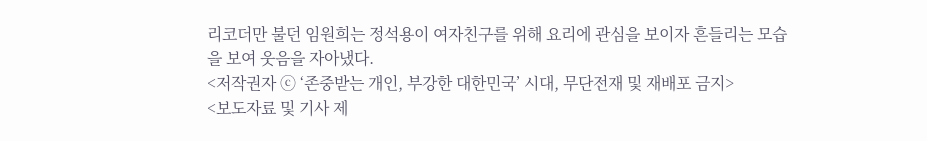리코더만 불던 임원희는 정석용이 여자친구를 위해 요리에 관심을 보이자 흔들리는 모습을 보여 웃음을 자아냈다.
<저작권자 ⓒ ‘존중받는 개인, 부강한 대한민국’ 시대, 무단전재 및 재배포 금지>
<보도자료 및 기사 제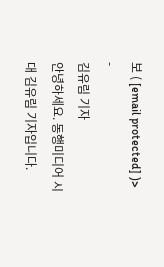보 ( [email protected] )>
-
김유림 기자
안녕하세요. 동행미디어 시대 김유림 기자입니다.